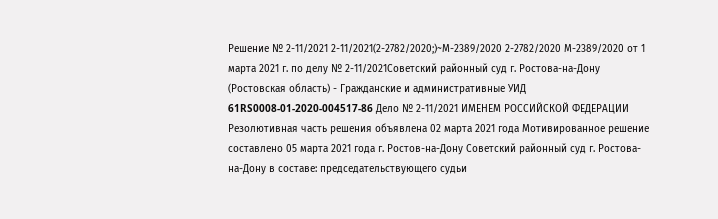Решение № 2-11/2021 2-11/2021(2-2782/2020;)~М-2389/2020 2-2782/2020 М-2389/2020 от 1 марта 2021 г. по делу № 2-11/2021Советский районный суд г. Ростова-на-Дону (Ростовская область) - Гражданские и административные УИД 61RS0008-01-2020-004517-86 Дело № 2-11/2021 ИМЕНЕМ РОССИЙСКОЙ ФЕДЕРАЦИИ Резолютивная часть решения объявлена 02 марта 2021 года Мотивированное решение составлено 05 марта 2021 года г. Ростов-на-Дону Советский районный суд г. Ростова-на-Дону в составе: председательствующего судьи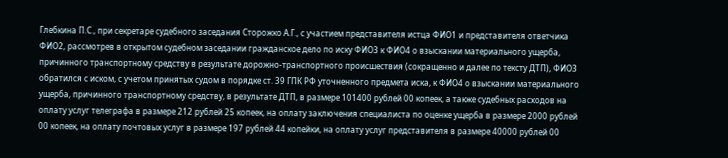Глебкина П.С., при секретаре судебного заседания Сторожко А.Г., с участием представителя истца ФИО1 и представителя ответчика ФИО2, рассмотрев в открытом судебном заседании гражданское дело по иску ФИО3 к ФИО4 о взыскании материального ущерба, причинного транспортному средству в результате дорожно-транспортного происшествия (сокращенно и далее по тексту ДТП), ФИО3 обратился с иском, с учетом принятых судом в порядке ст. 39 ГПК РФ уточненного предмета иска, к ФИО4 о взыскании материального ущерба, причинного транспортному средству, в результате ДТП, в размере 101400 рублей 00 копеек, а также судебных расходов на оплату услуг телеграфа в размере 212 рублей 25 копеек, на оплату заключения специалиста по оценке ущерба в размере 2000 рублей 00 копеек, на оплату почтовых услуг в размере 197 рублей 44 копейки, на оплату услуг представителя в размере 40000 рублей 00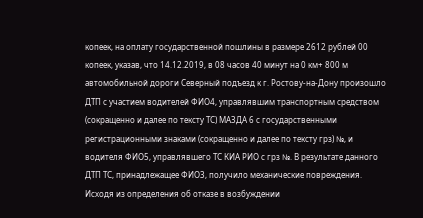копеек, на оплату государственной пошлины в размере 2612 рублей 00 копеек, указав, что 14.12.2019, в 08 часов 40 минут на 0 км+ 800 м автомобильной дороги Северный подъезд к г. Ростову-на-Дону произошло ДТП с участием водителей ФИО4, управлявшим транспортным средством (сокращенно и далее по тексту ТС) МАЗДА 6 с государственными регистрационными знаками (сокращенно и далее по тексту грз) №, и водителя ФИО5, управлявшего ТС КИА РИО с грз №. В результате данного ДТП ТС, принадлежащее ФИО3, получило механические повреждения. Исходя из определения об отказе в возбуждении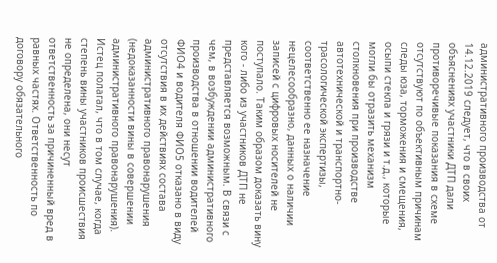административного производства от 14.12.2019 следует, что в своих объяснениях участники ДТП дали противоречивые показания в схеме отсутствуют по объективным причинам следы юза, торможения и смещения, осыпи стекла и грязи и т.д., которые могли бы отразить механизм столкновения при производстве автотехнической и транспортно-трасологической экспертизы, соответственно ее назначение нецелесообразно, данных о наличии записей с цифровых носителей не поступало. Таким образом доказать вину кого - либо из участников ДТП не представляется возможным. В связи с чем, в возбуждении административного производства в отношении водителей ФИО4 и водителя ФИО5 отказано в виду отсутствия в их действиях состава административного правонарушения (недоказанности вины в совершении административного правонарушения). Истец полагал, что в том случае, когда степень вины участников происшествия не определена, они несут ответственность за причиненный вред в равных частях. Ответственность по договору обязательного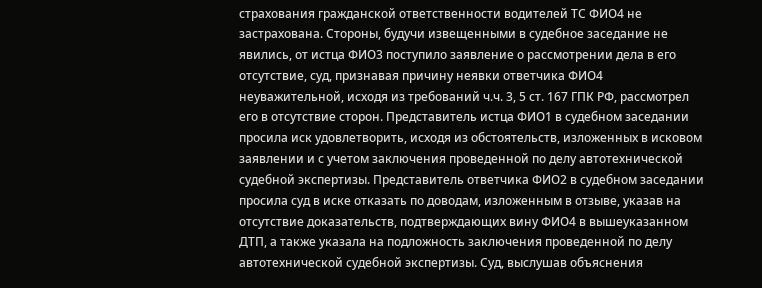страхования гражданской ответственности водителей ТС ФИО4 не застрахована. Стороны, будучи извещенными в судебное заседание не явились, от истца ФИО3 поступило заявление о рассмотрении дела в его отсутствие, суд, признавая причину неявки ответчика ФИО4 неуважительной, исходя из требований ч.ч. 3, 5 ст. 167 ГПК РФ, рассмотрел его в отсутствие сторон. Представитель истца ФИО1 в судебном заседании просила иск удовлетворить, исходя из обстоятельств, изложенных в исковом заявлении и с учетом заключения проведенной по делу автотехнической судебной экспертизы. Представитель ответчика ФИО2 в судебном заседании просила суд в иске отказать по доводам, изложенным в отзыве, указав на отсутствие доказательств, подтверждающих вину ФИО4 в вышеуказанном ДТП, а также указала на подложность заключения проведенной по делу автотехнической судебной экспертизы. Суд, выслушав объяснения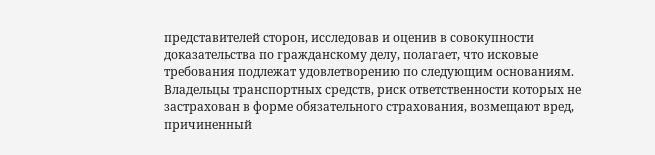представителей сторон, исследовав и оценив в совокупности доказательства по гражданскому делу, полагает, что исковые требования подлежат удовлетворению по следующим основаниям. Владельцы транспортных средств, риск ответственности которых не застрахован в форме обязательного страхования, возмещают вред, причиненный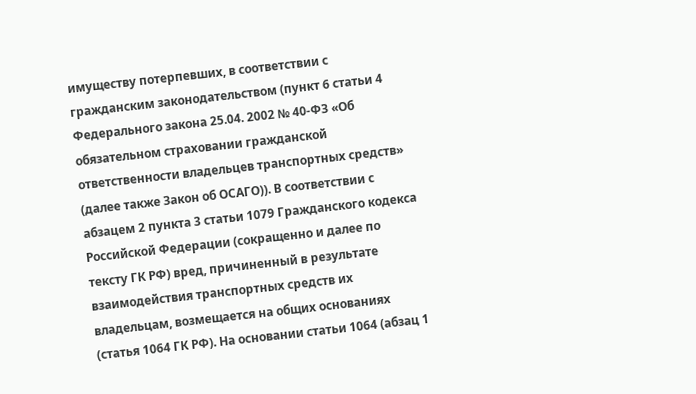имуществу потерпевших, в соответствии с гражданским законодательством (пункт 6 статьи 4 Федерального закона 25.04. 2002 № 40-ФЗ «Об обязательном страховании гражданской ответственности владельцев транспортных средств» (далее также Закон об ОСАГО)). В соответствии с абзацем 2 пункта 3 статьи 1079 Гражданского кодекса Российской Федерации (сокращенно и далее по тексту ГК РФ) вред, причиненный в результате взаимодействия транспортных средств их владельцам, возмещается на общих основаниях (статья 1064 ГК РФ). На основании статьи 1064 (абзац 1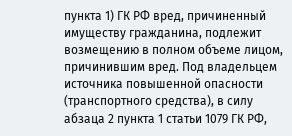пункта 1) ГК РФ вред, причиненный имуществу гражданина, подлежит возмещению в полном объеме лицом, причинившим вред. Под владельцем источника повышенной опасности (транспортного средства), в силу абзаца 2 пункта 1 статьи 1079 ГК РФ,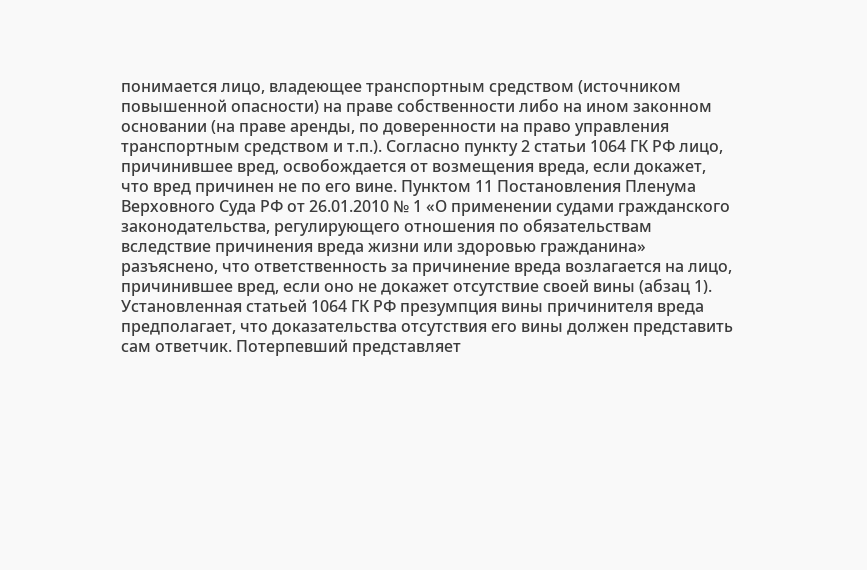понимается лицо, владеющее транспортным средством (источником повышенной опасности) на праве собственности либо на ином законном основании (на праве аренды, по доверенности на право управления транспортным средством и т.п.). Согласно пункту 2 статьи 1064 ГК РФ лицо, причинившее вред, освобождается от возмещения вреда, если докажет, что вред причинен не по его вине. Пунктом 11 Постановления Пленума Верховного Суда РФ от 26.01.2010 № 1 «О применении судами гражданского законодательства, регулирующего отношения по обязательствам вследствие причинения вреда жизни или здоровью гражданина» разъяснено, что ответственность за причинение вреда возлагается на лицо, причинившее вред, если оно не докажет отсутствие своей вины (абзац 1). Установленная статьей 1064 ГК РФ презумпция вины причинителя вреда предполагает, что доказательства отсутствия его вины должен представить сам ответчик. Потерпевший представляет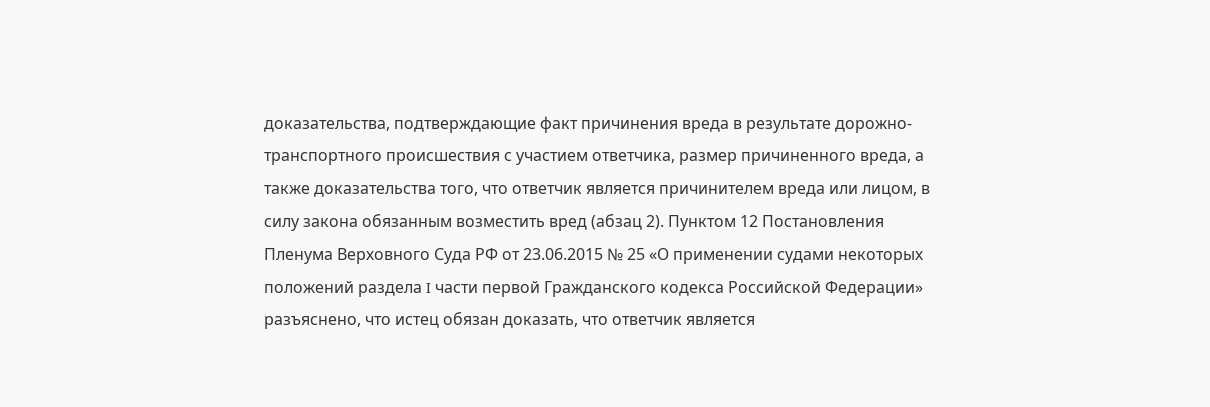доказательства, подтверждающие факт причинения вреда в результате дорожно-транспортного происшествия с участием ответчика, размер причиненного вреда, а также доказательства того, что ответчик является причинителем вреда или лицом, в силу закона обязанным возместить вред (абзац 2). Пунктом 12 Постановления Пленума Верховного Суда РФ от 23.06.2015 № 25 «О применении судами некоторых положений раздела I части первой Гражданского кодекса Российской Федерации» разъяснено, что истец обязан доказать, что ответчик является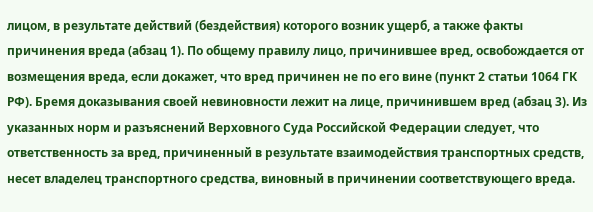лицом, в результате действий (бездействия) которого возник ущерб, а также факты причинения вреда (абзац 1). По общему правилу лицо, причинившее вред, освобождается от возмещения вреда, если докажет, что вред причинен не по его вине (пункт 2 статьи 1064 ГК РФ). Бремя доказывания своей невиновности лежит на лице, причинившем вред (абзац 3). Из указанных норм и разъяснений Верховного Суда Российской Федерации следует, что ответственность за вред, причиненный в результате взаимодействия транспортных средств, несет владелец транспортного средства, виновный в причинении соответствующего вреда.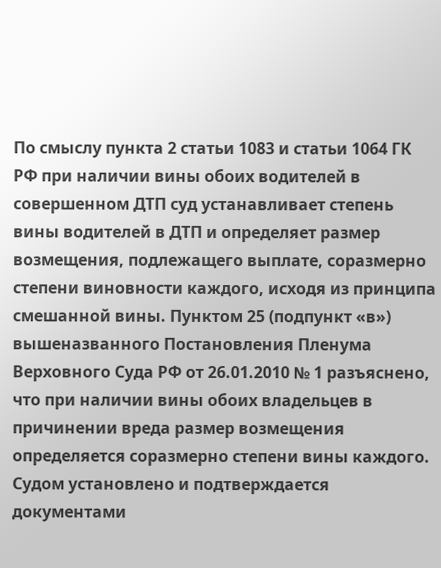По смыслу пункта 2 статьи 1083 и статьи 1064 ГК РФ при наличии вины обоих водителей в совершенном ДТП суд устанавливает степень вины водителей в ДТП и определяет размер возмещения, подлежащего выплате, соразмерно степени виновности каждого, исходя из принципа смешанной вины. Пунктом 25 (подпункт «в») вышеназванного Постановления Пленума Верховного Суда РФ от 26.01.2010 № 1 разъяснено, что при наличии вины обоих владельцев в причинении вреда размер возмещения определяется соразмерно степени вины каждого. Судом установлено и подтверждается документами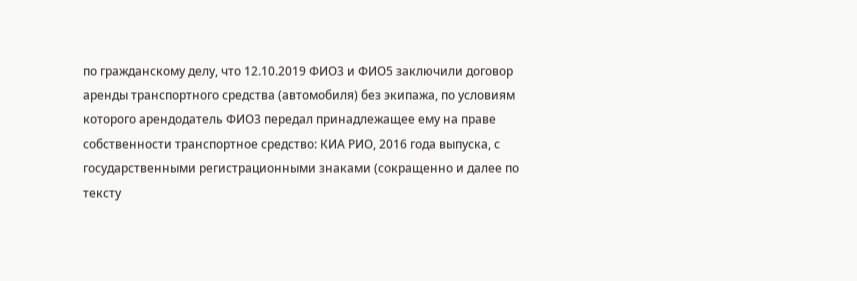по гражданскому делу, что 12.10.2019 ФИО3 и ФИО5 заключили договор аренды транспортного средства (автомобиля) без экипажа, по условиям которого арендодатель ФИО3 передал принадлежащее ему на праве собственности транспортное средство: КИА РИО, 2016 года выпуска, с государственными регистрационными знаками (сокращенно и далее по тексту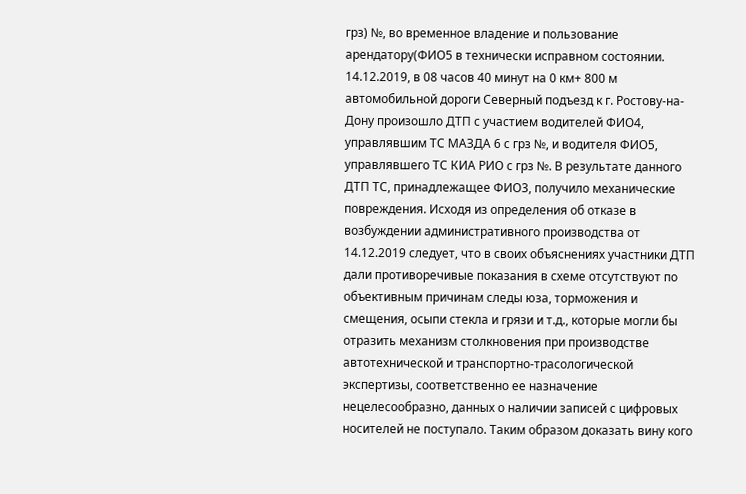грз) №, во временное владение и пользование арендатору(ФИО5 в технически исправном состоянии. 14.12.2019, в 08 часов 40 минут на 0 км+ 800 м автомобильной дороги Северный подъезд к г. Ростову-на-Дону произошло ДТП с участием водителей ФИО4, управлявшим ТС МАЗДА 6 с грз №, и водителя ФИО5, управлявшего ТС КИА РИО с грз №. В результате данного ДТП ТС, принадлежащее ФИО3, получило механические повреждения. Исходя из определения об отказе в возбуждении административного производства от 14.12.2019 следует, что в своих объяснениях участники ДТП дали противоречивые показания в схеме отсутствуют по объективным причинам следы юза, торможения и смещения, осыпи стекла и грязи и т.д., которые могли бы отразить механизм столкновения при производстве автотехнической и транспортно-трасологической экспертизы, соответственно ее назначение нецелесообразно, данных о наличии записей с цифровых носителей не поступало. Таким образом доказать вину кого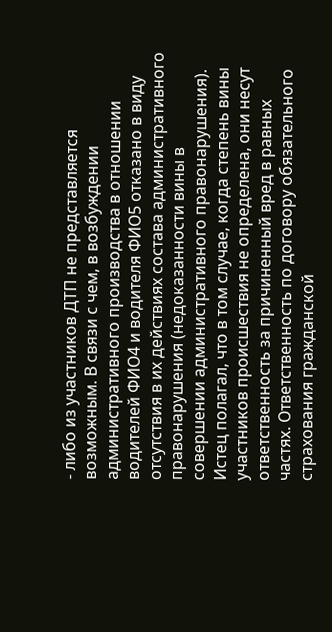- либо из участников ДТП не представляется возможным. В связи с чем, в возбуждении административного производства в отношении водителей ФИО4 и водителя ФИО5 отказано в виду отсутствия в их действиях состава административного правонарушения (недоказанности вины в совершении административного правонарушения). Истец полагал, что в том случае, когда степень вины участников происшествия не определена, они несут ответственность за причиненный вред в равных частях. Ответственность по договору обязательного страхования гражданской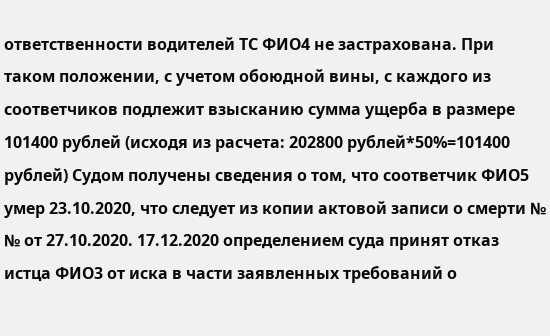ответственности водителей ТС ФИО4 не застрахована. При таком положении, с учетом обоюдной вины, с каждого из соответчиков подлежит взысканию сумма ущерба в размере 101400 рублей (исходя из расчета: 202800 рублей*50%=101400 рублей) Судом получены сведения о том, что соответчик ФИО5 умер 23.10.2020, что следует из копии актовой записи о смерти № № от 27.10.2020. 17.12.2020 определением суда принят отказ истца ФИО3 от иска в части заявленных требований о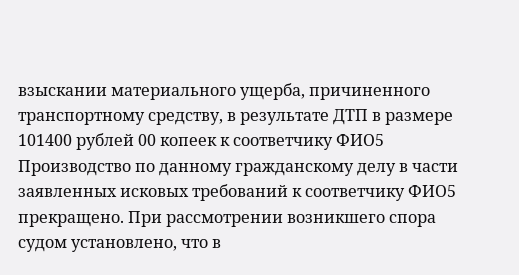взыскании материального ущерба, причиненного транспортному средству, в результате ДТП в размере 101400 рублей 00 копеек к соответчику ФИО5 Производство по данному гражданскому делу в части заявленных исковых требований к соответчику ФИО5 прекращено. При рассмотрении возникшего спора судом установлено, что в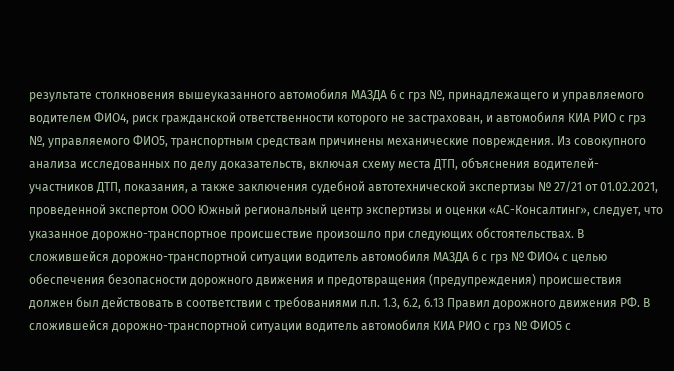результате столкновения вышеуказанного автомобиля МАЗДА 6 с грз №, принадлежащего и управляемого водителем ФИО4, риск гражданской ответственности которого не застрахован, и автомобиля КИА РИО с грз №, управляемого ФИО5, транспортным средствам причинены механические повреждения. Из совокупного анализа исследованных по делу доказательств, включая схему места ДТП, объяснения водителей-участников ДТП, показания, а также заключения судебной автотехнической экспертизы № 27/21 от 01.02.2021, проведенной экспертом ООО Южный региональный центр экспертизы и оценки «АС-Консалтинг», следует, что указанное дорожно-транспортное происшествие произошло при следующих обстоятельствах. В сложившейся дорожно-транспортной ситуации водитель автомобиля МАЗДА 6 с грз № ФИО4 с целью обеспечения безопасности дорожного движения и предотвращения (предупреждения) происшествия должен был действовать в соответствии с требованиями п.п. 1.3, 6.2, 6.13 Правил дорожного движения РФ. В сложившейся дорожно-транспортной ситуации водитель автомобиля КИА РИО с грз № ФИО5 с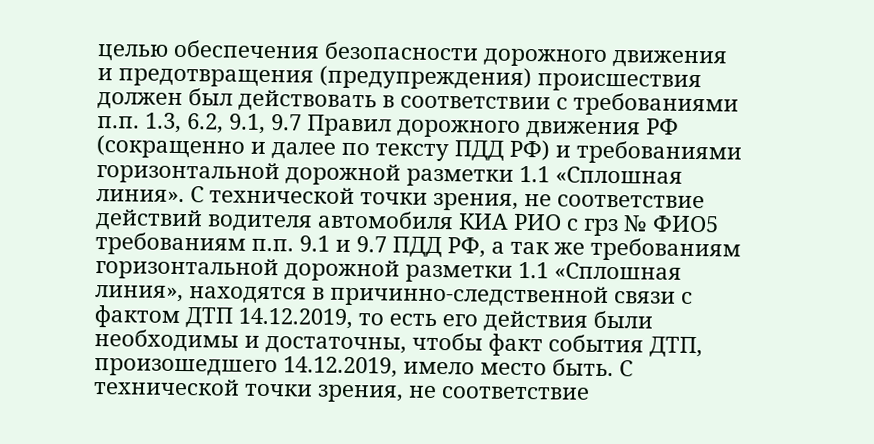целью обеспечения безопасности дорожного движения и предотвращения (предупреждения) происшествия должен был действовать в соответствии с требованиями п.п. 1.3, 6.2, 9.1, 9.7 Правил дорожного движения РФ (сокращенно и далее по тексту ПДД РФ) и требованиями горизонтальной дорожной разметки 1.1 «Сплошная линия». С технической точки зрения, не соответствие действий водителя автомобиля КИА РИО с грз № ФИО5 требованиям п.п. 9.1 и 9.7 ПДД РФ, а так же требованиям горизонтальной дорожной разметки 1.1 «Сплошная линия», находятся в причинно-следственной связи с фактом ДТП 14.12.2019, то есть его действия были необходимы и достаточны, чтобы факт события ДТП, произошедшего 14.12.2019, имело место быть. С технической точки зрения, не соответствие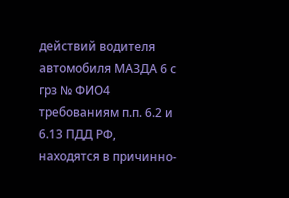действий водителя автомобиля МАЗДА 6 с грз № ФИО4 требованиям п.п. 6.2 и 6.13 ПДД РФ, находятся в причинно-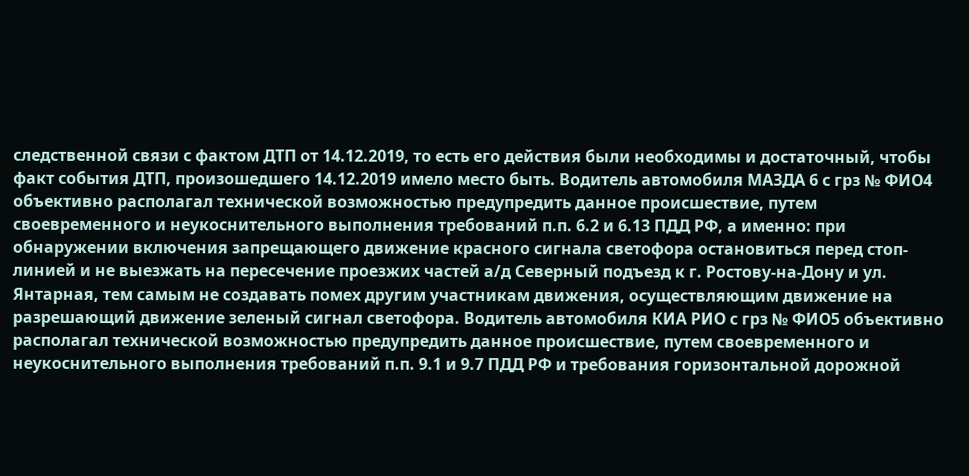следственной связи с фактом ДТП от 14.12.2019, то есть его действия были необходимы и достаточный, чтобы факт события ДТП, произошедшего 14.12.2019 имело место быть. Водитель автомобиля МАЗДА 6 с грз № ФИО4 объективно располагал технической возможностью предупредить данное происшествие, путем своевременного и неукоснительного выполнения требований п.п. 6.2 и 6.13 ПДД РФ, а именно: при обнаружении включения запрещающего движение красного сигнала светофора остановиться перед стоп-линией и не выезжать на пересечение проезжих частей а/д Северный подъезд к г. Ростову-на-Дону и ул. Янтарная, тем самым не создавать помех другим участникам движения, осуществляющим движение на разрешающий движение зеленый сигнал светофора. Водитель автомобиля КИА РИО с грз № ФИО5 объективно располагал технической возможностью предупредить данное происшествие, путем своевременного и неукоснительного выполнения требований п.п. 9.1 и 9.7 ПДД РФ и требования горизонтальной дорожной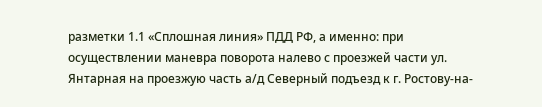разметки 1.1 «Сплошная линия» ПДД РФ, а именно: при осуществлении маневра поворота налево с проезжей части ул. Янтарная на проезжую часть а/д Северный подъезд к г. Ростову-на-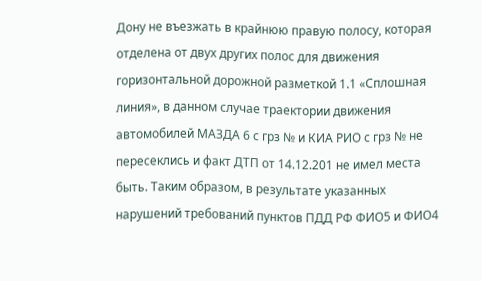Дону не въезжать в крайнюю правую полосу, которая отделена от двух других полос для движения горизонтальной дорожной разметкой 1.1 «Сплошная линия», в данном случае траектории движения автомобилей МАЗДА 6 с грз № и КИА РИО с грз № не пересеклись и факт ДТП от 14.12.201 не имел места быть. Таким образом, в результате указанных нарушений требований пунктов ПДД РФ ФИО5 и ФИО4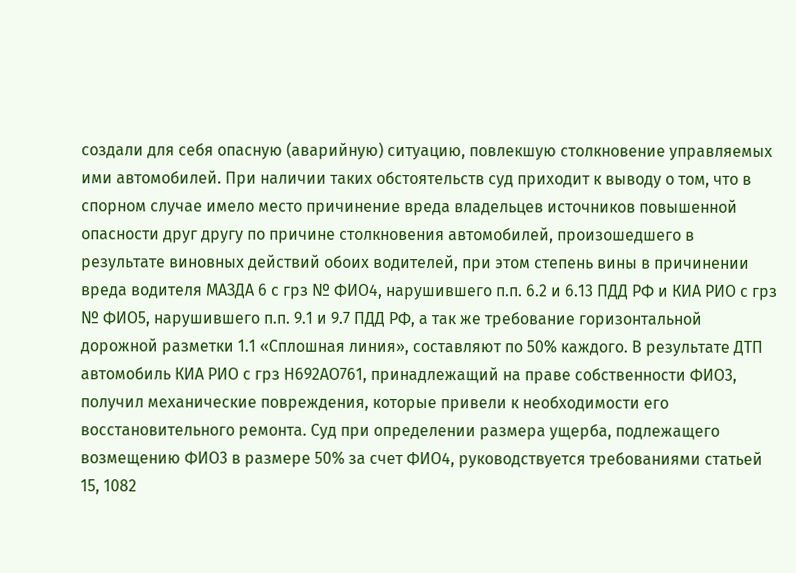создали для себя опасную (аварийную) ситуацию, повлекшую столкновение управляемых ими автомобилей. При наличии таких обстоятельств суд приходит к выводу о том, что в спорном случае имело место причинение вреда владельцев источников повышенной опасности друг другу по причине столкновения автомобилей, произошедшего в результате виновных действий обоих водителей, при этом степень вины в причинении вреда водителя МАЗДА 6 с грз № ФИО4, нарушившего п.п. 6.2 и 6.13 ПДД РФ и КИА РИО с грз № ФИО5, нарушившего п.п. 9.1 и 9.7 ПДД РФ, а так же требование горизонтальной дорожной разметки 1.1 «Сплошная линия», составляют по 50% каждого. В результате ДТП автомобиль КИА РИО с грз Н692АО761, принадлежащий на праве собственности ФИО3, получил механические повреждения, которые привели к необходимости его восстановительного ремонта. Суд при определении размера ущерба, подлежащего возмещению ФИО3 в размере 50% за счет ФИО4, руководствуется требованиями статьей 15, 1082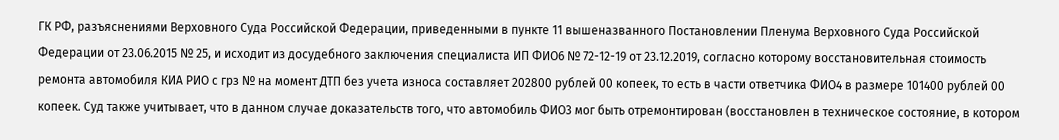ГК РФ, разъяснениями Верховного Суда Российской Федерации, приведенными в пункте 11 вышеназванного Постановлении Пленума Верховного Суда Российской Федерации от 23.06.2015 № 25, и исходит из досудебного заключения специалиста ИП ФИО6 № 72-12-19 от 23.12.2019, согласно которому восстановительная стоимость ремонта автомобиля КИА РИО с грз № на момент ДТП без учета износа составляет 202800 рублей 00 копеек, то есть в части ответчика ФИО4 в размере 101400 рублей 00 копеек. Суд также учитывает, что в данном случае доказательств того, что автомобиль ФИО3 мог быть отремонтирован (восстановлен в техническое состояние, в котором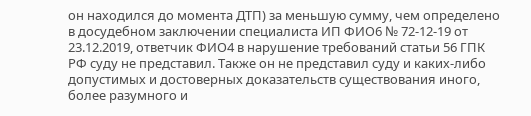он находился до момента ДТП) за меньшую сумму, чем определено в досудебном заключении специалиста ИП ФИО6 № 72-12-19 от 23.12.2019, ответчик ФИО4 в нарушение требований статьи 56 ГПК РФ суду не представил. Также он не представил суду и каких-либо допустимых и достоверных доказательств существования иного, более разумного и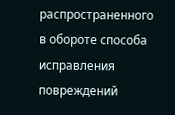распространенного в обороте способа исправления повреждений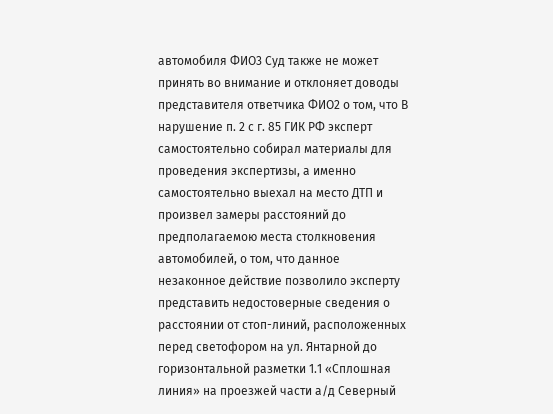автомобиля ФИО3 Суд также не может принять во внимание и отклоняет доводы представителя ответчика ФИО2 о том, что В нарушение п. 2 с г. 85 ГИК РФ эксперт самостоятельно собирал материалы для проведения экспертизы, а именно самостоятельно выехал на место ДТП и произвел замеры расстояний до предполагаемою места столкновения автомобилей, о том, что данное незаконное действие позволило эксперту представить недостоверные сведения о расстоянии от стоп-линий, расположенных перед светофором на ул. Янтарной до горизонтальной разметки 1.1 «Сплошная линия» на проезжей части а/д Северный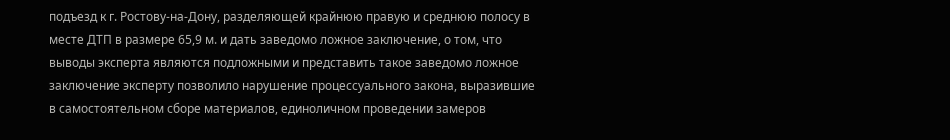подъезд к г. Ростову-на-Дону, разделяющей крайнюю правую и среднюю полосу в месте ДТП в размере 65,9 м. и дать заведомо ложное заключение, о том, что выводы эксперта являются подложными и представить такое заведомо ложное заключение эксперту позволило нарушение процессуального закона, выразившие в самостоятельном сборе материалов, единоличном проведении замеров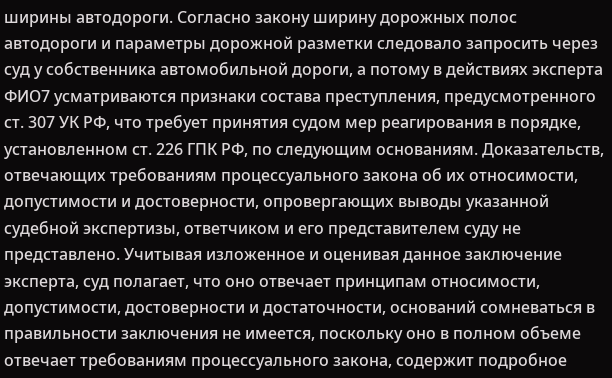ширины автодороги. Согласно закону ширину дорожных полос автодороги и параметры дорожной разметки следовало запросить через суд у собственника автомобильной дороги, а потому в действиях эксперта ФИО7 усматриваются признаки состава преступления, предусмотренного ст. 307 УК РФ, что требует принятия судом мер реагирования в порядке, установленном ст. 226 ГПК РФ, по следующим основаниям. Доказательств, отвечающих требованиям процессуального закона об их относимости, допустимости и достоверности, опровергающих выводы указанной судебной экспертизы, ответчиком и его представителем суду не представлено. Учитывая изложенное и оценивая данное заключение эксперта, суд полагает, что оно отвечает принципам относимости, допустимости, достоверности и достаточности, оснований сомневаться в правильности заключения не имеется, поскольку оно в полном объеме отвечает требованиям процессуального закона, содержит подробное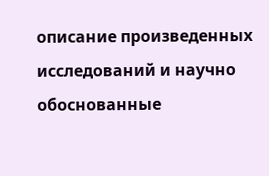описание произведенных исследований и научно обоснованные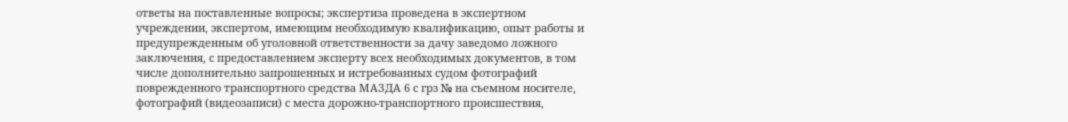ответы на поставленные вопросы; экспертиза проведена в экспертном учреждении, экспертом, имеющим необходимую квалификацию, опыт работы и предупрежденным об уголовной ответственности за дачу заведомо ложного заключения, с предоставлением эксперту всех необходимых документов, в том числе дополнительно запрошенных и истребованных судом фотографий поврежденного транспортного средства МАЗДА 6 с грз № на съемном носителе, фотографий (видеозаписи) с места дорожно-транспортного происшествия,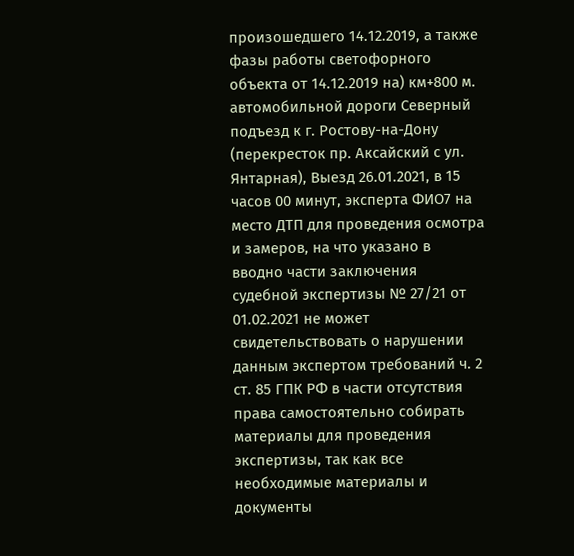произошедшего 14.12.2019, а также фазы работы светофорного объекта от 14.12.2019 на) км+800 м. автомобильной дороги Северный подъезд к г. Ростову-на-Дону (перекресток пр. Аксайский с ул. Янтарная), Выезд 26.01.2021, в 15 часов 00 минут, эксперта ФИО7 на место ДТП для проведения осмотра и замеров, на что указано в вводно части заключения судебной экспертизы № 27/21 от 01.02.2021 не может свидетельствовать о нарушении данным экспертом требований ч. 2 ст. 85 ГПК РФ в части отсутствия права самостоятельно собирать материалы для проведения экспертизы, так как все необходимые материалы и документы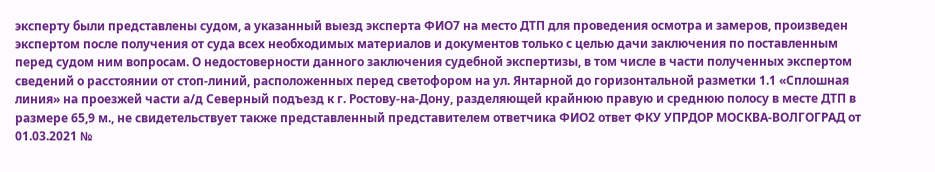эксперту были представлены судом, а указанный выезд эксперта ФИО7 на место ДТП для проведения осмотра и замеров, произведен экспертом после получения от суда всех необходимых материалов и документов только с целью дачи заключения по поставленным перед судом ним вопросам. О недостоверности данного заключения судебной экспертизы, в том числе в части полученных экспертом сведений о расстоянии от стоп-линий, расположенных перед светофором на ул. Янтарной до горизонтальной разметки 1.1 «Сплошная линия» на проезжей части а/д Северный подъезд к г. Ростову-на-Дону, разделяющей крайнюю правую и среднюю полосу в месте ДТП в размере 65,9 м., не свидетельствует также представленный представителем ответчика ФИО2 ответ ФКУ УПРДОР МОСКВА-ВОЛГОГРАД от 01.03.2021 №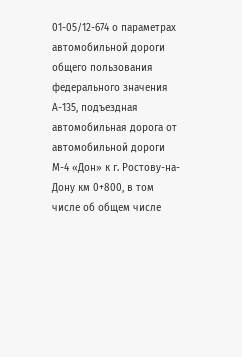01-05/12-674 о параметрах автомобильной дороги общего пользования федерального значения А-135, подъездная автомобильная дорога от автомобильной дороги М-4 «Дон» к г. Ростову-на-Дону км 0+800, в том числе об общем числе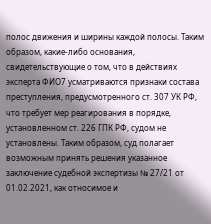полос движения и ширины каждой полосы. Таким образом, какие-либо основания, свидетельствующие о том, что в действиях эксперта ФИО7 усматриваются признаки состава преступления, предусмотренного ст. 307 УК РФ, что требует мер реагирования в порядке, установленном ст. 226 ГПК РФ, судом не установлены. Таким образом, суд полагает возможным принять решения указанное заключение судебной экспертизы № 27/21 от 01.02.2021, как относимое и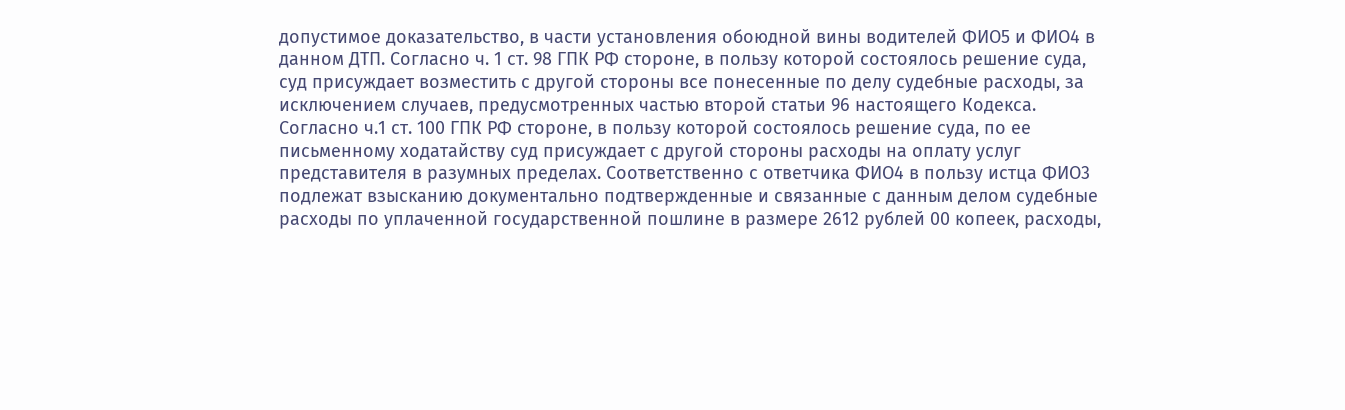допустимое доказательство, в части установления обоюдной вины водителей ФИО5 и ФИО4 в данном ДТП. Согласно ч. 1 ст. 98 ГПК РФ стороне, в пользу которой состоялось решение суда, суд присуждает возместить с другой стороны все понесенные по делу судебные расходы, за исключением случаев, предусмотренных частью второй статьи 96 настоящего Кодекса. Согласно ч.1 ст. 100 ГПК РФ стороне, в пользу которой состоялось решение суда, по ее письменному ходатайству суд присуждает с другой стороны расходы на оплату услуг представителя в разумных пределах. Соответственно с ответчика ФИО4 в пользу истца ФИО3 подлежат взысканию документально подтвержденные и связанные с данным делом судебные расходы по уплаченной государственной пошлине в размере 2612 рублей 00 копеек, расходы,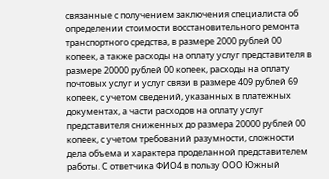связанные с получением заключения специалиста об определении стоимости восстановительного ремонта транспортного средства, в размере 2000 рублей 00 копеек, а также расходы на оплату услуг представителя в размере 20000 рублей 00 копеек, расходы на оплату почтовых услуг и услуг связи в размере 409 рублей 69 копеек, с учетом сведений, указанных в платежных документах, а части расходов на оплату услуг представителя сниженных до размера 20000 рублей 00 копеек, с учетом требований разумности, сложности дела объема и характера проделанной представителем работы. С ответчика ФИО4 в пользу ООО Южный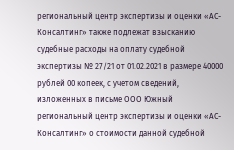региональный центр экспертизы и оценки «АС-Консалтинг» также подлежат взысканию судебные расходы на оплату судебной экспертизы № 27/21 от 01.02.2021 в размере 40000 рублей 00 копеек, с учетом сведений, изложенных в письме ООО Южный региональный центр экспертизы и оценки «АС-Консалтинг» о стоимости данной судебной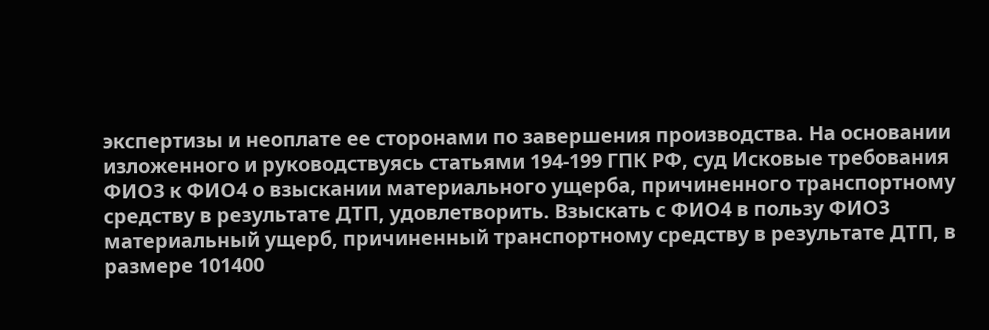экспертизы и неоплате ее сторонами по завершения производства. На основании изложенного и руководствуясь статьями 194-199 ГПК РФ, суд Исковые требования ФИО3 к ФИО4 о взыскании материального ущерба, причиненного транспортному средству в результате ДТП, удовлетворить. Взыскать с ФИО4 в пользу ФИО3 материальный ущерб, причиненный транспортному средству в результате ДТП, в размере 101400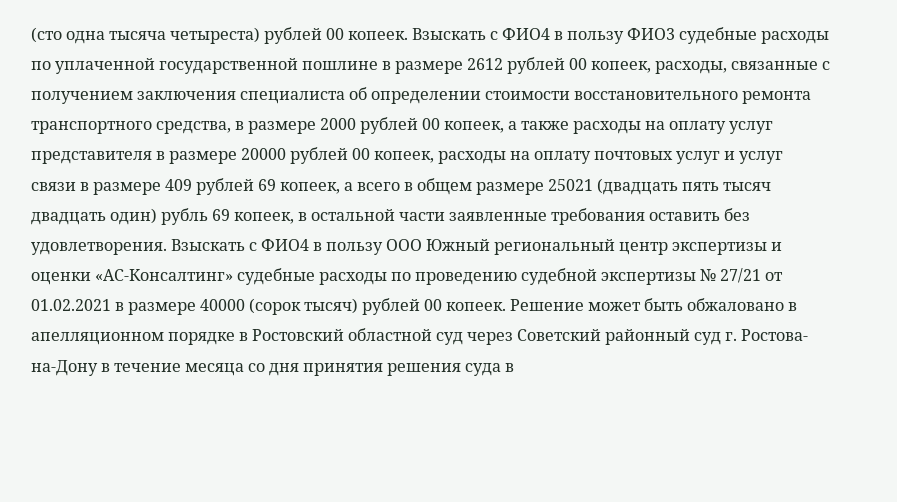(сто одна тысяча четыреста) рублей 00 копеек. Взыскать с ФИО4 в пользу ФИО3 судебные расходы по уплаченной государственной пошлине в размере 2612 рублей 00 копеек, расходы, связанные с получением заключения специалиста об определении стоимости восстановительного ремонта транспортного средства, в размере 2000 рублей 00 копеек, а также расходы на оплату услуг представителя в размере 20000 рублей 00 копеек, расходы на оплату почтовых услуг и услуг связи в размере 409 рублей 69 копеек, а всего в общем размере 25021 (двадцать пять тысяч двадцать один) рубль 69 копеек, в остальной части заявленные требования оставить без удовлетворения. Взыскать с ФИО4 в пользу ООО Южный региональный центр экспертизы и оценки «АС-Консалтинг» судебные расходы по проведению судебной экспертизы № 27/21 от 01.02.2021 в размере 40000 (сорок тысяч) рублей 00 копеек. Решение может быть обжаловано в апелляционном порядке в Ростовский областной суд через Советский районный суд г. Ростова-на-Дону в течение месяца со дня принятия решения суда в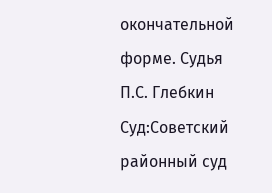окончательной форме. Судья П.С. Глебкин Суд:Советский районный суд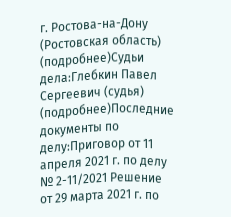г. Ростова-на-Дону (Ростовская область) (подробнее)Судьи дела:Глебкин Павел Сергеевич (судья) (подробнее)Последние документы по делу:Приговор от 11 апреля 2021 г. по делу № 2-11/2021 Решение от 29 марта 2021 г. по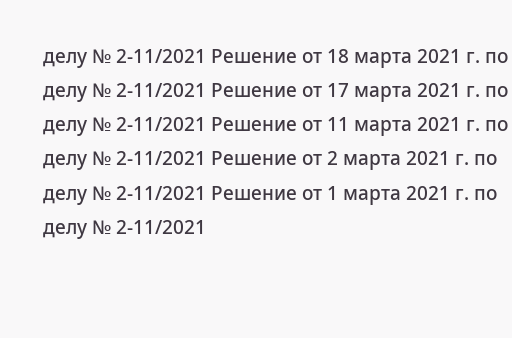делу № 2-11/2021 Решение от 18 марта 2021 г. по делу № 2-11/2021 Решение от 17 марта 2021 г. по делу № 2-11/2021 Решение от 11 марта 2021 г. по делу № 2-11/2021 Решение от 2 марта 2021 г. по делу № 2-11/2021 Решение от 1 марта 2021 г. по делу № 2-11/2021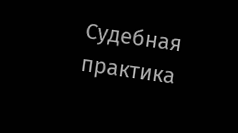Судебная практика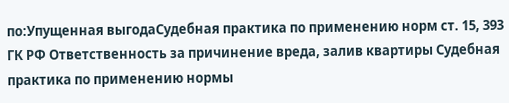по:Упущенная выгодаСудебная практика по применению норм ст. 15, 393 ГК РФ Ответственность за причинение вреда, залив квартиры Судебная практика по применению нормы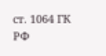ст. 1064 ГК РФ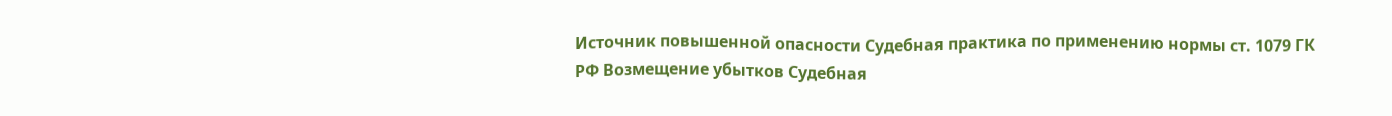Источник повышенной опасности Судебная практика по применению нормы ст. 1079 ГК РФ Возмещение убытков Судебная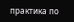практика по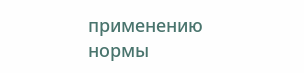применению нормы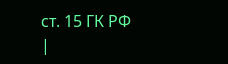ст. 15 ГК РФ |